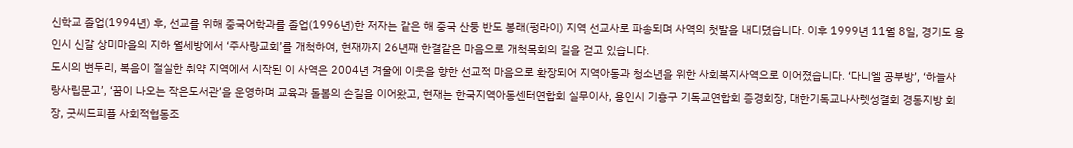신학교 졸업(1994년) 후, 선교를 위해 중국어학과를 졸업(1996년)한 저자는 같은 해 중국 산둥 반도 봉래(펑라이) 지역 선교사로 파송되며 사역의 첫발을 내디뎠습니다. 이후 1999년 11월 8일, 경기도 용인시 신갈 상미마을의 지하 월세방에서 ‘주사랑교회’를 개척하여, 현재까지 26년째 한결같은 마음으로 개척목회의 길을 걷고 있습니다.
도시의 변두리, 복음이 절실한 취약 지역에서 시작된 이 사역은 2004년 겨울에 이웃을 향한 선교적 마음으로 확장되어 지역아동과 청소년을 위한 사회복지사역으로 이어졌습니다. ‘다니엘 공부방’, ‘하늘사랑사립문고’, ‘꿈이 나오는 작은도서관’을 운영하며 교육과 돌봄의 손길을 이어왔고, 현재는 한국지역아동센터연합회 실무이사, 용인시 기흥구 기독교연합회 증경회장, 대한기독교나사렛성결회 경동지방 회장, 굿씨드피플 사회적협동조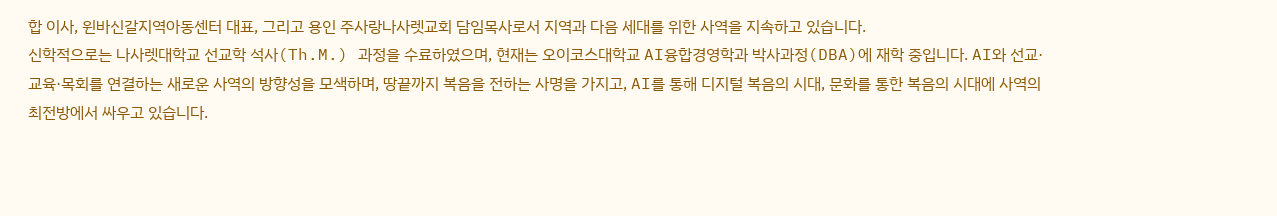합 이사, 윈바신갈지역아동센터 대표, 그리고 용인 주사랑나사렛교회 담임목사로서 지역과 다음 세대를 위한 사역을 지속하고 있습니다.
신학적으로는 나사렛대학교 선교학 석사(Th.M.) 과정을 수료하였으며, 현재는 오이코스대학교 AI융합경영학과 박사과정(DBA)에 재학 중입니다. AI와 선교·교육·목회를 연결하는 새로운 사역의 방향성을 모색하며, 땅끝까지 복음을 전하는 사명을 가지고, AI를 통해 디지털 복음의 시대, 문화를 통한 복음의 시대에 사역의 최전방에서 싸우고 있습니다.